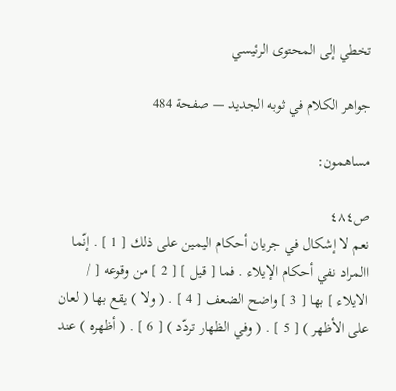تخطي إلى المحتوى الرئيسي

جواهر الكلام في ثوبه الجديد — صفحة 484

مساهمون:

ص٤٨٤
نعم لا إشكال في جريان أحكام اليمين على ذلك [ 1 ] . إنّما االمراد نفي أحكام الإيلاء . فما [ قيل ] [ 2 ] من وقوعه [ / الايلاء ] بها [ 3 ] واضح الضعف [ 4 ] . ( ولا ) يقع بها ( لعان على الأظهر ) [ 5 ] . ( وفي الظهار تردّد ) [ 6 ] . ( أظهره ) عند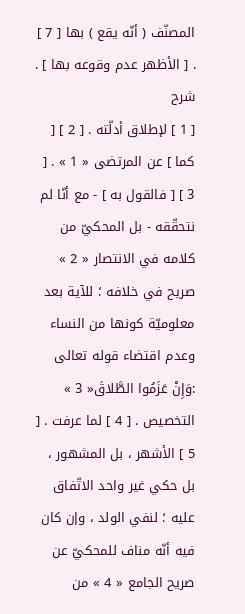المصنّف ( أنّه يقع ) بها [ 7 ] . [ الأظهر عدم وقوعه بها ] .
شرح
[ 1 ] لإطلاق أدلّته . [ 2 ] [ كما ] عن المرتضى « 1 » . [ 3 ] [ فالقول به ] - مع أنّا لم نتحقّقه - بل المحكيّ من كلامه في الانتصار « 2 » صريح في خلافه ؛ للآية بعد معلوميّة كونها من النساء وعدم اقتضاء قوله تعالى :وَإِنْ عَزَمُوا الطَّلاقَ« 3 » التخصيص . [ 4 ] لما عرفت . [ 5 ] الأشهر ، بل المشهور ، بل حكي غير واحد الاتّفاق عليه ؛ لنفي الولد ، وإن كان فيه أنّه مناف للمحكيّ عن صريح الجامع « 4 » من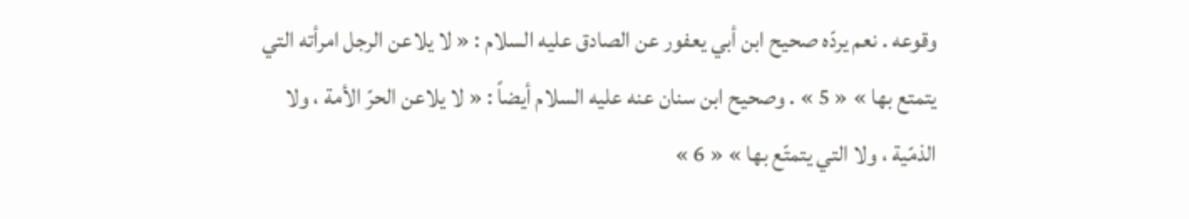وقوعه . نعم يردّه صحيح ابن أبي يعفور عن الصادق عليه السلام : « لا يلاعن الرجل امرأته التي يتمتع بها » « 5 » . وصحيح ابن سنان عنه عليه السلام أيضاً : « لا يلاعن الحرّ الأمة ، ولا الذمّية ، ولا التي يتمتّع بها » « 6 »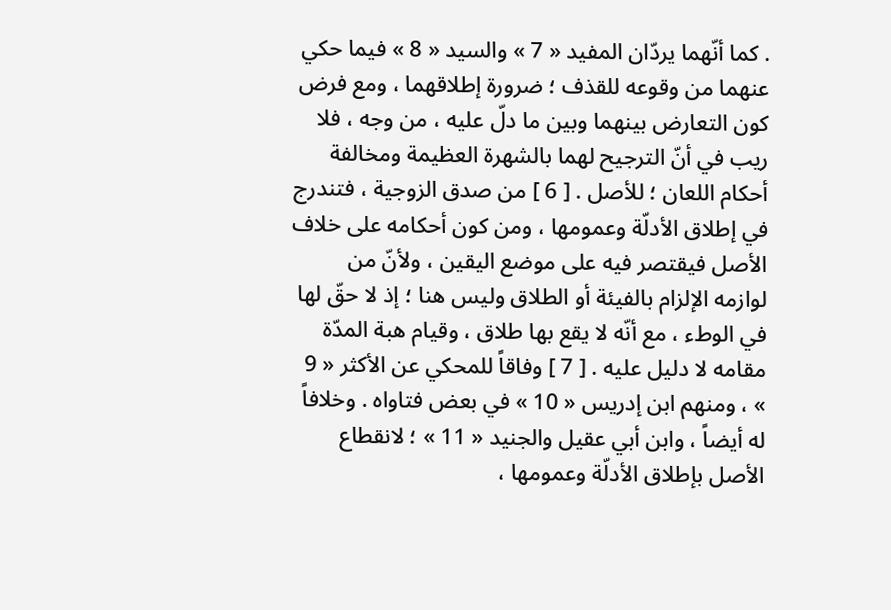. كما أنّهما يردّان المفيد « 7 » والسيد « 8 » فيما حكي عنهما من وقوعه للقذف ؛ ضرورة إطلاقهما ، ومع فرض كون التعارض بينهما وبين ما دلّ عليه ، من وجه ، فلا ريب في أنّ الترجيح لهما بالشهرة العظيمة ومخالفة أحكام اللعان ؛ للأصل . [ 6 ] من صدق الزوجية ، فتندرج في إطلاق الأدلّة وعمومها ، ومن كون أحكامه على خلاف الأصل فيقتصر فيه على موضع اليقين ، ولأنّ من لوازمه الإلزام بالفيئة أو الطلاق وليس هنا ؛ إذ لا حقّ لها في الوطء ، مع أنّه لا يقع بها طلاق ، وقيام هبة المدّة مقامه لا دليل عليه . [ 7 ] وفاقاً للمحكي عن الأكثر « 9 » ، ومنهم ابن إدريس « 10 » في بعض فتاواه . وخلافاً له أيضاً ، وابن أبي عقيل والجنيد « 11 » ؛ لانقطاع الأصل بإطلاق الأدلّة وعمومها ،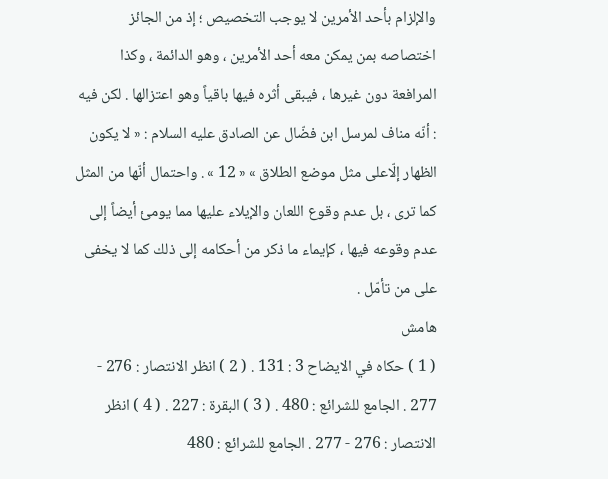والإلزام بأحد الأمرين لا يوجب التخصيص ؛ إذ من الجائز اختصاصه بمن يمكن معه أحد الأمرين ، وهو الدائمة ، وكذا المرافعة دون غيرها ، فيبقى أثره فيها باقياً وهو اعتزالها . لكن فيه : أنّه مناف لمرسل ابن فضّال عن الصادق عليه السلام : « لا يكون الظهار إلّاعلى مثل موضع الطلاق » « 12 » . واحتمال أنّها من المثل كما ترى ، بل عدم وقوع اللعان والإيلاء عليها مما يومئ أيضاً إلى عدم وقوعه فيها ، كإيماء ما ذكر من أحكامه إلى ذلك كما لا يخفى على من تأمّل .
هامش
( 1 ) حكاه في الايضاح 3 : 131 . ( 2 ) انظر الانتصار : 276 - 277 . الجامع للشرائع : 480 . ( 3 ) البقرة : 227 . ( 4 ) انظر الانتصار : 276 - 277 . الجامع للشرائع : 480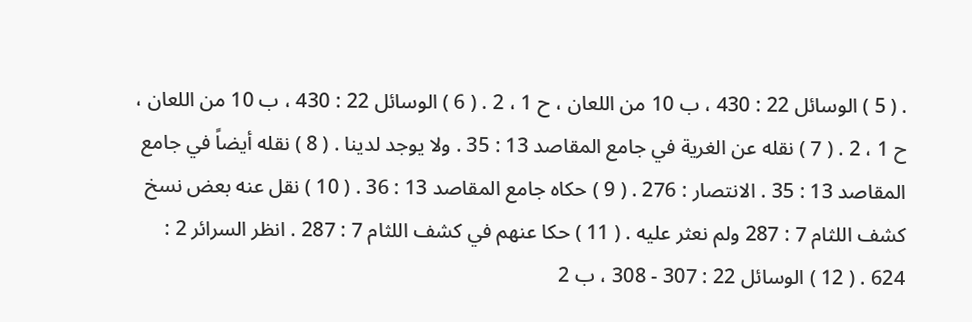. ( 5 ) الوسائل 22 : 430 ، ب 10 من اللعان ، ح 1 ، 2 . ( 6 ) الوسائل 22 : 430 ، ب 10 من اللعان ، ح 1 ، 2 . ( 7 ) نقله عن الغرية في جامع المقاصد 13 : 35 . ولا يوجد لدينا . ( 8 ) نقله أيضاً في جامع المقاصد 13 : 35 . الانتصار : 276 . ( 9 ) حكاه جامع المقاصد 13 : 36 . ( 10 ) نقل عنه بعض نسخ كشف اللثام 7 : 287 ولم نعثر عليه . ( 11 ) حكا عنهم في كشف اللثام 7 : 287 . انظر السرائر 2 : 624 . ( 12 ) الوسائل 22 : 307 - 308 ، ب 2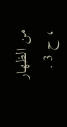من الظهار ، ح 3 .